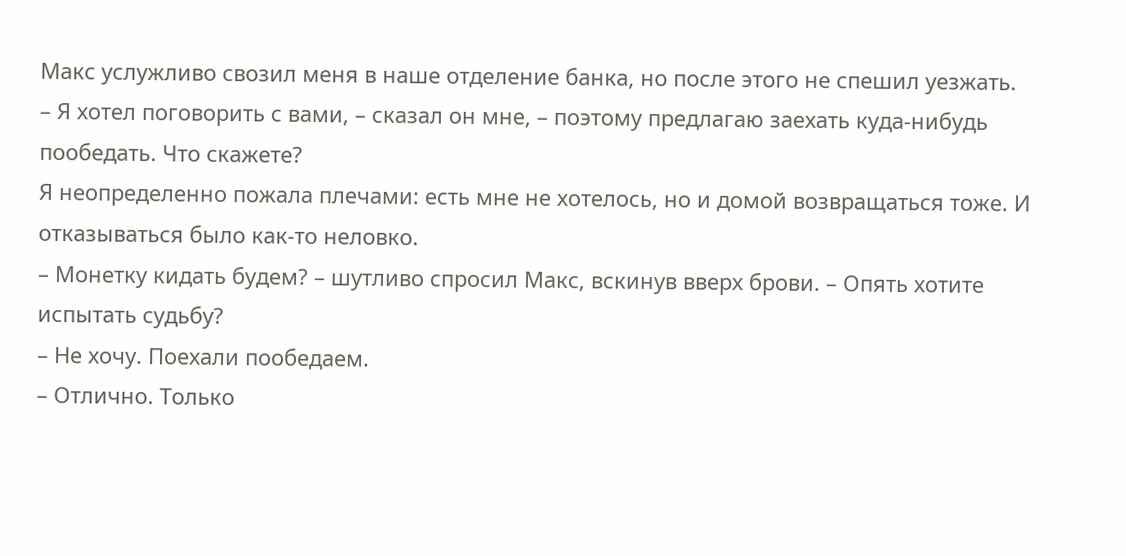Макс услужливо свозил меня в наше отделение банка, но после этого не спешил уезжать.
– Я хотел поговорить с вами, – сказал он мне, – поэтому предлагаю заехать куда-нибудь пообедать. Что скажете?
Я неопределенно пожала плечами: есть мне не хотелось, но и домой возвращаться тоже. И отказываться было как-то неловко.
– Монетку кидать будем? – шутливо спросил Макс, вскинув вверх брови. – Опять хотите испытать судьбу?
– Не хочу. Поехали пообедаем.
– Отлично. Только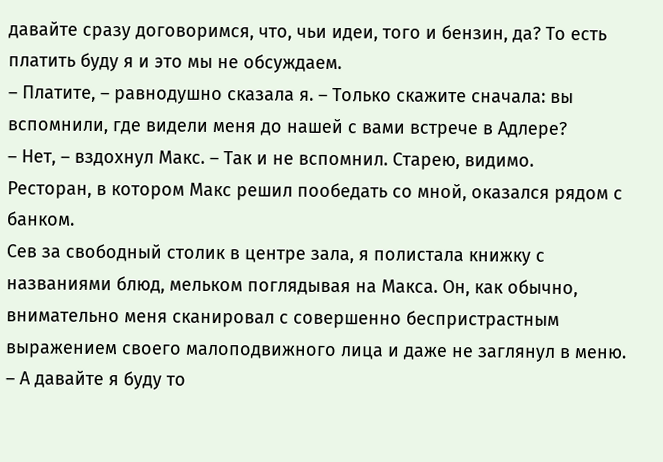давайте сразу договоримся, что, чьи идеи, того и бензин, да? То есть платить буду я и это мы не обсуждаем.
– Платите, – равнодушно сказала я. – Только скажите сначала: вы вспомнили, где видели меня до нашей с вами встрече в Адлере?
– Нет, – вздохнул Макс. – Так и не вспомнил. Старею, видимо.
Ресторан, в котором Макс решил пообедать со мной, оказался рядом с банком.
Сев за свободный столик в центре зала, я полистала книжку с названиями блюд, мельком поглядывая на Макса. Он, как обычно, внимательно меня сканировал с совершенно беспристрастным выражением своего малоподвижного лица и даже не заглянул в меню.
– А давайте я буду то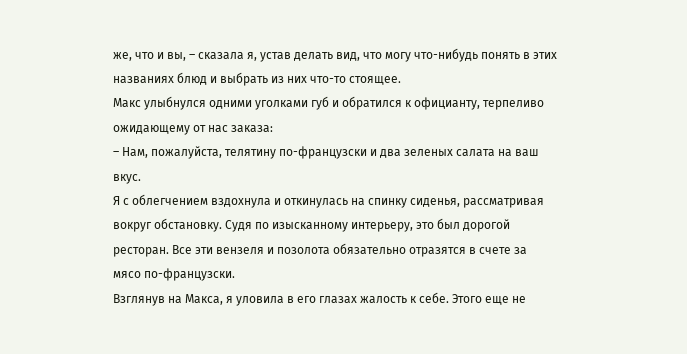же, что и вы, – сказала я, устав делать вид, что могу что-нибудь понять в этих названиях блюд и выбрать из них что-то стоящее.
Макс улыбнулся одними уголками губ и обратился к официанту, терпеливо ожидающему от нас заказа:
– Нам, пожалуйста, телятину по-французски и два зеленых салата на ваш вкус.
Я с облегчением вздохнула и откинулась на спинку сиденья, рассматривая вокруг обстановку. Судя по изысканному интерьеру, это был дорогой ресторан. Все эти вензеля и позолота обязательно отразятся в счете за мясо по-французски.
Взглянув на Макса, я уловила в его глазах жалость к себе. Этого еще не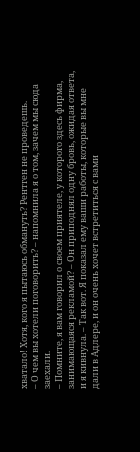хватало! Хотя, кого я пытаюсь обмануть? Рентген не проведешь.
– О чем вы хотели поговорить? – напомнила я о том, зачем мы сюда заехали.
– Помните, я вам говорил о своем приятеле, у которого здесь фирма, занимающаяся рекламой? – Он приподнял одну бровь, ожидая ответа, и я кивнула. – Так вот. Я показал ему ваши работы, которые вы мне дали в Адлере, и он очень хочет встретиться с вами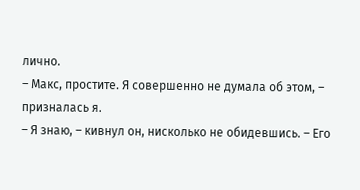лично.
– Макс, простите. Я совершенно не думала об этом, – призналась я.
– Я знаю, – кивнул он, нисколько не обидевшись. – Его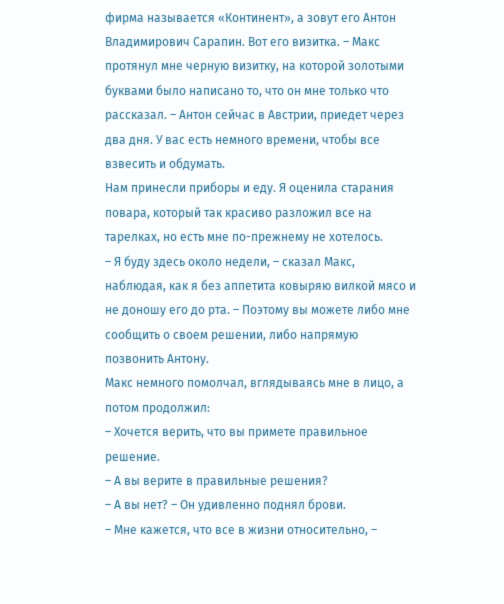фирма называется «Континент», а зовут его Антон Владимирович Сарапин. Вот его визитка. – Макс протянул мне черную визитку, на которой золотыми буквами было написано то, что он мне только что рассказал. – Антон сейчас в Австрии, приедет через два дня. У вас есть немного времени, чтобы все взвесить и обдумать.
Нам принесли приборы и еду. Я оценила старания повара, который так красиво разложил все на тарелках, но есть мне по-прежнему не хотелось.
– Я буду здесь около недели, – сказал Макс, наблюдая, как я без аппетита ковыряю вилкой мясо и не доношу его до рта. – Поэтому вы можете либо мне сообщить о своем решении, либо напрямую позвонить Антону.
Макс немного помолчал, вглядываясь мне в лицо, а потом продолжил:
– Хочется верить, что вы примете правильное решение.
– А вы верите в правильные решения?
– А вы нет? – Он удивленно поднял брови.
– Мне кажется, что все в жизни относительно, –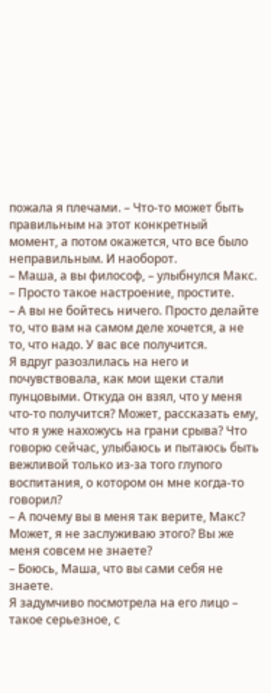пожала я плечами. – Что-то может быть правильным на этот конкретный момент, а потом окажется, что все было неправильным. И наоборот.
– Маша, а вы философ, – улыбнулся Макс.
– Просто такое настроение, простите.
– А вы не бойтесь ничего. Просто делайте то, что вам на самом деле хочется, а не то, что надо. У вас все получится.
Я вдруг разозлилась на него и почувствовала, как мои щеки стали пунцовыми. Откуда он взял, что у меня что-то получится? Может, рассказать ему, что я уже нахожусь на грани срыва? Что говорю сейчас, улыбаюсь и пытаюсь быть вежливой только из-за того глупого воспитания, о котором он мне когда-то говорил?
– А почему вы в меня так верите, Макс? Может, я не заслуживаю этого? Вы же меня совсем не знаете?
– Боюсь, Маша, что вы сами себя не знаете.
Я задумчиво посмотрела на его лицо – такое серьезное, с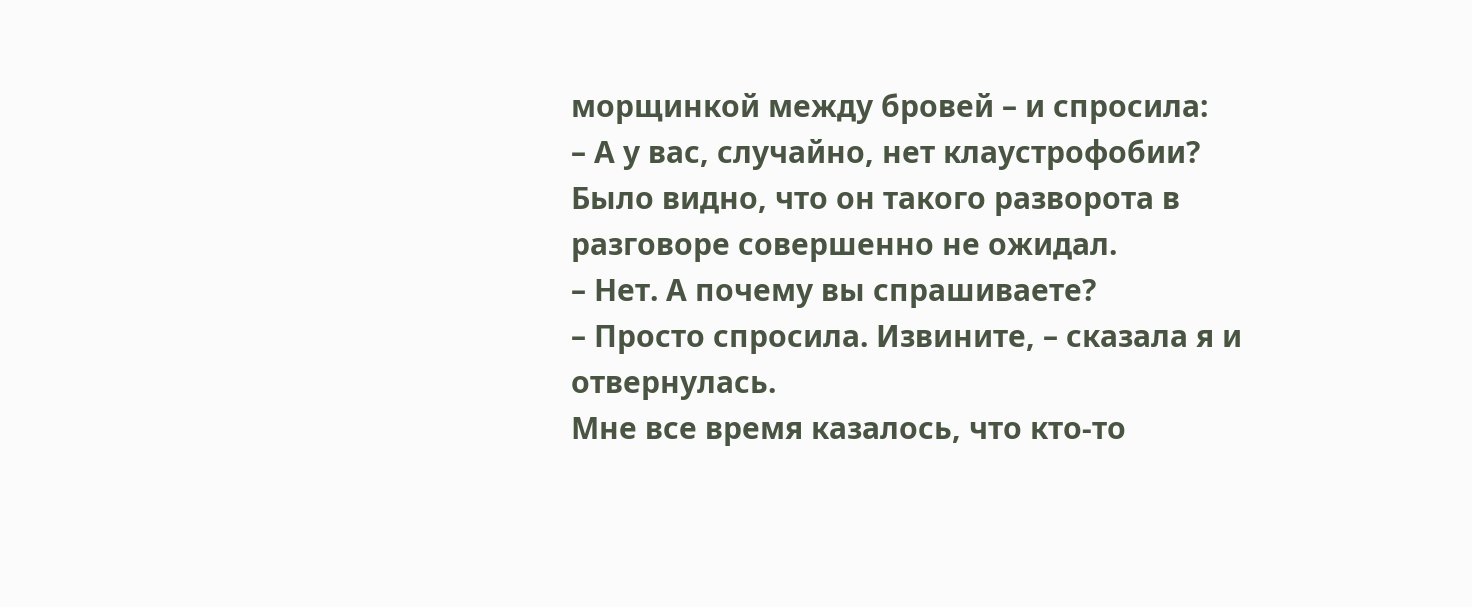морщинкой между бровей – и спросила:
– А у вас, случайно, нет клаустрофобии?
Было видно, что он такого разворота в разговоре совершенно не ожидал.
– Нет. А почему вы спрашиваете?
– Просто спросила. Извините, – сказала я и отвернулась.
Мне все время казалось, что кто-то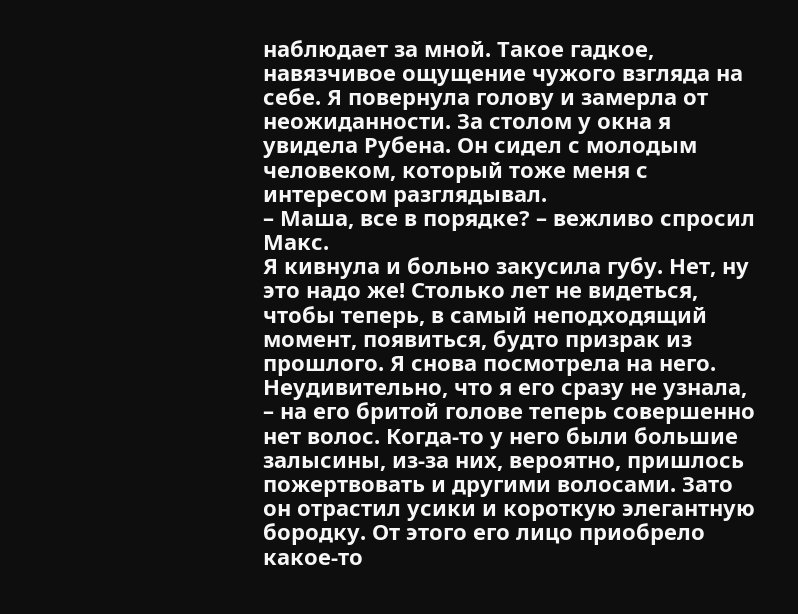наблюдает за мной. Такое гадкое, навязчивое ощущение чужого взгляда на себе. Я повернула голову и замерла от неожиданности. За столом у окна я увидела Рубена. Он сидел с молодым человеком, который тоже меня с интересом разглядывал.
– Маша, все в порядке? – вежливо спросил Макс.
Я кивнула и больно закусила губу. Нет, ну это надо же! Столько лет не видеться, чтобы теперь, в самый неподходящий момент, появиться, будто призрак из прошлого. Я снова посмотрела на него. Неудивительно, что я его сразу не узнала, – на его бритой голове теперь совершенно нет волос. Когда-то у него были большие залысины, из-за них, вероятно, пришлось пожертвовать и другими волосами. Зато он отрастил усики и короткую элегантную бородку. От этого его лицо приобрело какое-то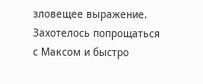зловещее выражение.
Захотелось попрощаться с Максом и быстро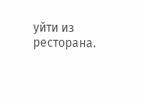уйти из ресторана.